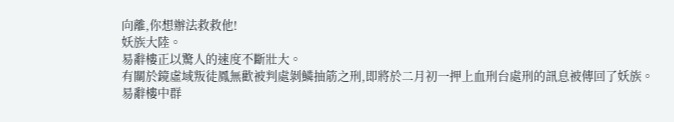向離,你想辦法救救他!
妖族大陸。
易辭樓正以驚人的速度不斷壯大。
有關於鏡虛域叛徒鳳無歡被判處剝鱗抽筋之刑,即將於二月初一押上血刑台處刑的訊息被傳回了妖族。
易辭樓中群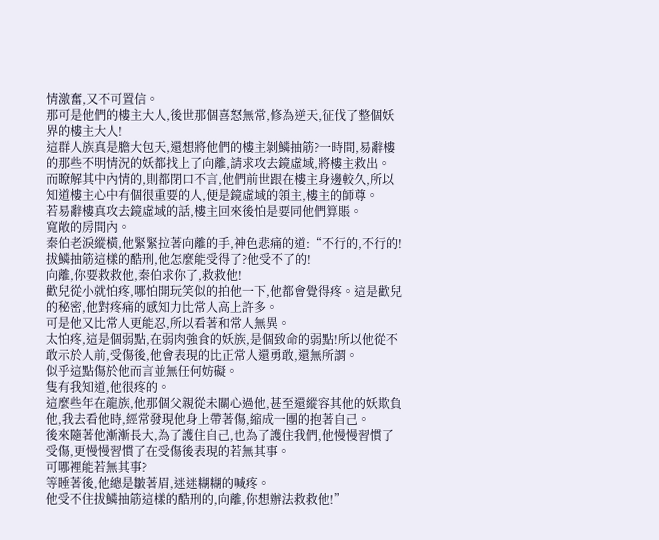情激奮,又不可置信。
那可是他們的樓主大人,後世那個喜怒無常,修為逆天,征伐了整個妖界的樓主大人!
這群人族真是膽大包天,還想將他們的樓主剝鱗抽筋?一時間,易辭樓的那些不明情況的妖都找上了向離,請求攻去鏡虛域,將樓主救出。
而瞭解其中內情的,則都閉口不言,他們前世跟在樓主身邊較久,所以知道樓主心中有個很重要的人,便是鏡虛域的領主,樓主的師尊。
若易辭樓真攻去鏡虛域的話,樓主回來後怕是要同他們算賬。
寬敞的房間內。
秦伯老淚縱橫,他緊緊拉著向離的手,神色悲痛的道:“不行的,不行的!拔鱗抽筋這樣的酷刑,他怎麼能受得了?他受不了的!
向離,你要救救他,秦伯求你了,救救他!
歡兒從小就怕疼,哪怕開玩笑似的拍他一下,他都會覺得疼。這是歡兒的秘密,他對疼痛的感知力比常人高上許多。
可是他又比常人更能忍,所以看著和常人無異。
太怕疼,這是個弱點,在弱肉強食的妖族,是個致命的弱點!所以他從不敢示於人前,受傷後,他會表現的比正常人還勇敢,還無所謂。
似乎這點傷於他而言並無任何妨礙。
隻有我知道,他很疼的。
這麼些年在龍族,他那個父親從未關心過他,甚至還縱容其他的妖欺負他,我去看他時,經常發現他身上帶著傷,縮成一團的抱著自己。
後來隨著他漸漸長大,為了護住自己,也為了護住我們,他慢慢習慣了受傷,更慢慢習慣了在受傷後表現的若無其事。
可哪裡能若無其事?
等睡著後,他總是皺著眉,迷迷糊糊的喊疼。
他受不住拔鱗抽筋這樣的酷刑的,向離,你想辦法救救他!”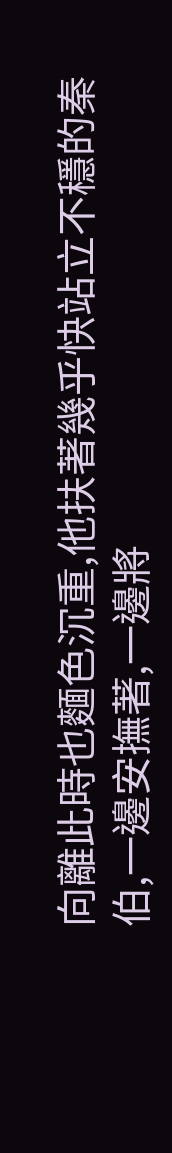向離此時也麵色沉重,他扶著幾乎快站立不穩的秦伯,一邊安撫著,一邊將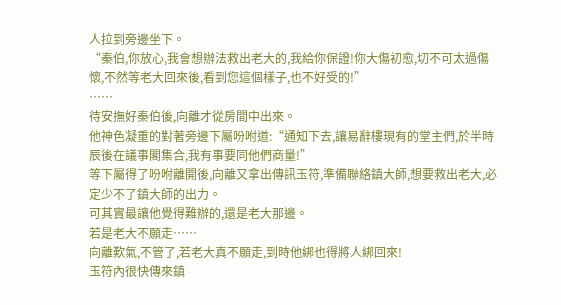人拉到旁邊坐下。
“秦伯,你放心,我會想辦法救出老大的,我給你保證!你大傷初愈,切不可太過傷懷,不然等老大回來後,看到您這個樣子,也不好受的!”
……
待安撫好秦伯後,向離才從房間中出來。
他神色凝重的對著旁邊下屬吩咐道:“通知下去,讓易辭樓現有的堂主們,於半時辰後在議事閣集合,我有事要同他們商量!”
等下屬得了吩咐離開後,向離又拿出傳訊玉符,準備聯絡鎮大師,想要救出老大,必定少不了鎮大師的出力。
可其實最讓他覺得難辦的,還是老大那邊。
若是老大不願走……
向離歎氣,不管了,若老大真不願走,到時他綁也得將人綁回來!
玉符內很快傳來鎮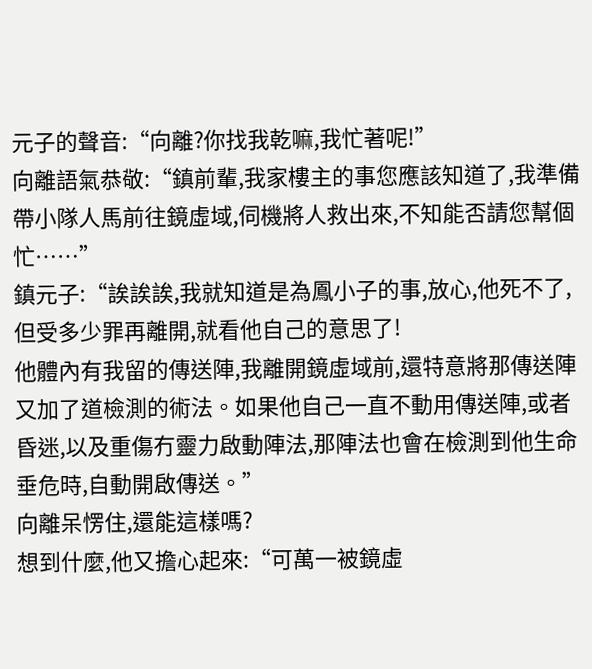元子的聲音:“向離?你找我乾嘛,我忙著呢!”
向離語氣恭敬:“鎮前輩,我家樓主的事您應該知道了,我準備帶小隊人馬前往鏡虛域,伺機將人救出來,不知能否請您幫個忙……”
鎮元子:“誒誒誒,我就知道是為鳳小子的事,放心,他死不了,但受多少罪再離開,就看他自己的意思了!
他體內有我留的傳送陣,我離開鏡虛域前,還特意將那傳送陣又加了道檢測的術法。如果他自己一直不動用傳送陣,或者昏迷,以及重傷冇靈力啟動陣法,那陣法也會在檢測到他生命垂危時,自動開啟傳送。”
向離呆愣住,還能這樣嗎?
想到什麼,他又擔心起來:“可萬一被鏡虛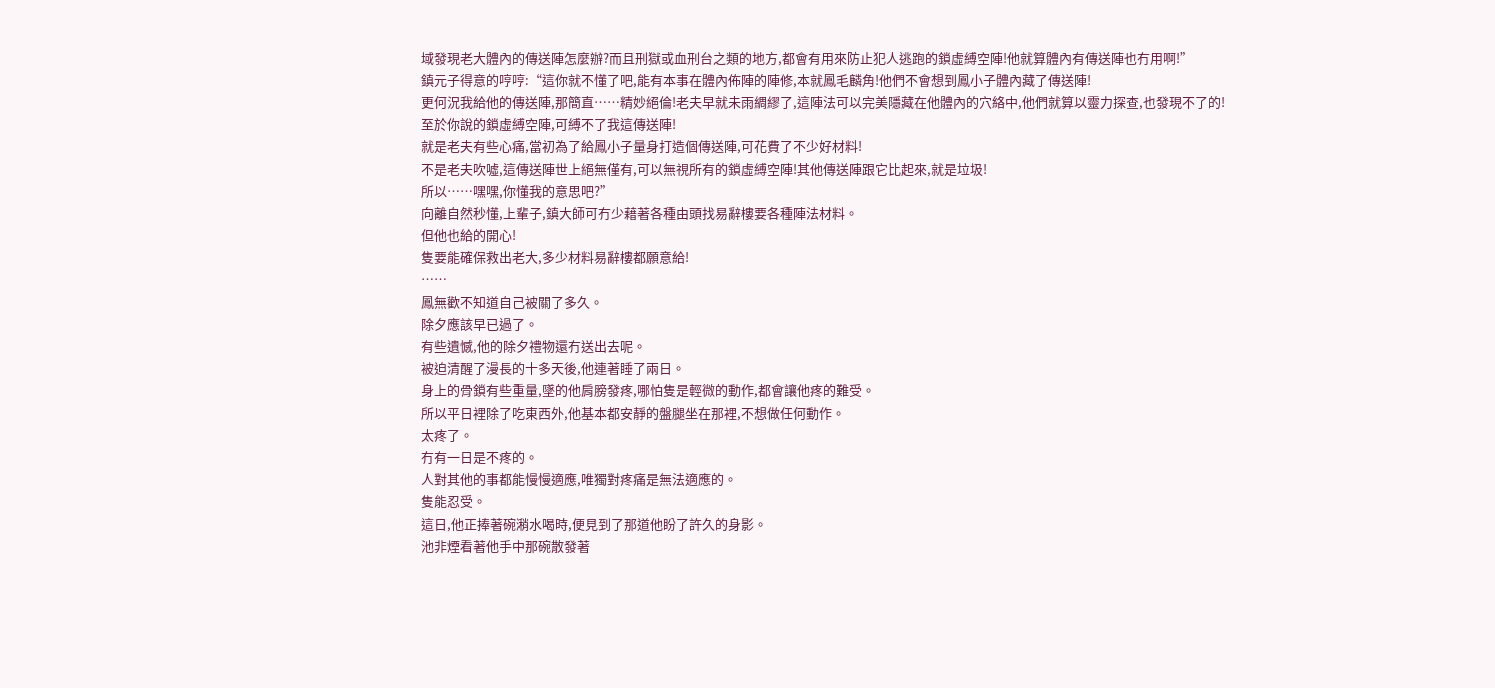域發現老大體內的傳送陣怎麼辦?而且刑獄或血刑台之類的地方,都會有用來防止犯人逃跑的鎖虛縛空陣!他就算體內有傳送陣也冇用啊!”
鎮元子得意的哼哼:“這你就不懂了吧,能有本事在體內佈陣的陣修,本就鳳毛麟角!他們不會想到鳳小子體內藏了傳送陣!
更何況我給他的傳送陣,那簡直……精妙絕倫!老夫早就未雨綢繆了,這陣法可以完美隱藏在他體內的穴絡中,他們就算以靈力探查,也發現不了的!
至於你說的鎖虛縛空陣,可縛不了我這傳送陣!
就是老夫有些心痛,當初為了給鳳小子量身打造個傳送陣,可花費了不少好材料!
不是老夫吹噓,這傳送陣世上絕無僅有,可以無視所有的鎖虛縛空陣!其他傳送陣跟它比起來,就是垃圾!
所以……嘿嘿,你懂我的意思吧?”
向離自然秒懂,上輩子,鎮大師可冇少藉著各種由頭找易辭樓要各種陣法材料。
但他也給的開心!
隻要能確保救出老大,多少材料易辭樓都願意給!
……
鳳無歡不知道自己被關了多久。
除夕應該早已過了。
有些遺憾,他的除夕禮物還冇送出去呢。
被迫清醒了漫長的十多天後,他連著睡了兩日。
身上的骨鎖有些重量,墜的他肩膀發疼,哪怕隻是輕微的動作,都會讓他疼的難受。
所以平日裡除了吃東西外,他基本都安靜的盤腿坐在那裡,不想做任何動作。
太疼了。
冇有一日是不疼的。
人對其他的事都能慢慢適應,唯獨對疼痛是無法適應的。
隻能忍受。
這日,他正捧著碗潲水喝時,便見到了那道他盼了許久的身影。
池非煙看著他手中那碗散發著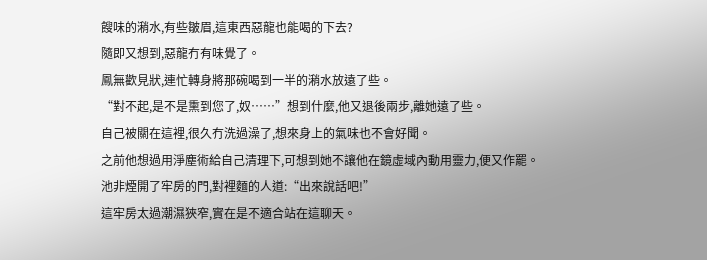餿味的潲水,有些皺眉,這東西惡龍也能喝的下去?
隨即又想到,惡龍冇有味覺了。
鳳無歡見狀,連忙轉身將那碗喝到一半的潲水放遠了些。
“對不起,是不是熏到您了,奴……”想到什麼,他又退後兩步,離她遠了些。
自己被關在這裡,很久冇洗過澡了,想來身上的氣味也不會好聞。
之前他想過用淨塵術給自己清理下,可想到她不讓他在鏡虛域內動用靈力,便又作罷。
池非煙開了牢房的門,對裡麵的人道:“出來說話吧!”
這牢房太過潮濕狹窄,實在是不適合站在這聊天。